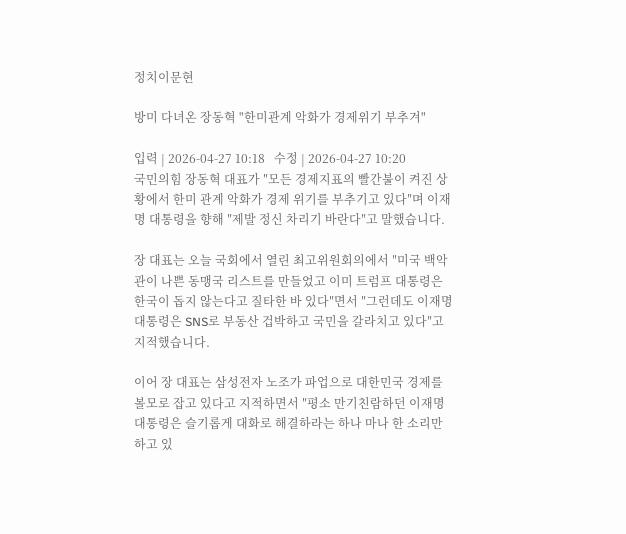정치이문현

방미 다녀온 장동혁 "한미관계 악화가 경제위기 부추겨"

입력 | 2026-04-27 10:18   수정 | 2026-04-27 10:20
국민의힘 장동혁 대표가 ″모든 경제지표의 빨간불이 켜진 상황에서 한미 관계 악화가 경제 위기를 부추기고 있다″며 이재명 대통령을 향해 ″제발 정신 차리기 바란다″고 말했습니다.

장 대표는 오늘 국회에서 열린 최고위원회의에서 ″미국 백악관이 나쁜 동맹국 리스트를 만들었고 이미 트럼프 대통령은 한국이 돕지 않는다고 질타한 바 있다″면서 ″그런데도 이재명 대통령은 SNS로 부동산 겁박하고 국민을 갈라치고 있다″고 지적했습니다.

이어 장 대표는 삼성전자 노조가 파업으로 대한민국 경제를 볼모로 잡고 있다고 지적하면서 ″평소 만기친람하던 이재명 대통령은 슬기롭게 대화로 해결하라는 하나 마나 한 소리만 하고 있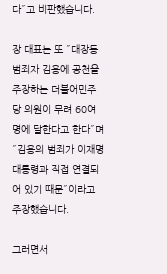다″고 비판했습니다.

장 대표는 또 ″대장동 범죄자 김용에 공천을 주장하는 더불어민주당 의원이 무려 60여 명에 달한다고 한다″며 ″김용의 범죄가 이재명 대통령과 직접 연결되어 있기 때문″이라고 주장했습니다.

그러면서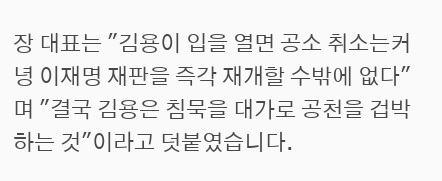장 대표는 ″김용이 입을 열면 공소 취소는커녕 이재명 재판을 즉각 재개할 수밖에 없다″며 ″결국 김용은 침묵을 대가로 공천을 겁박하는 것″이라고 덧붙였습니다.